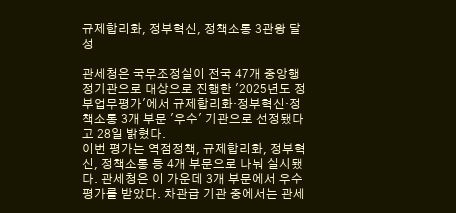규제합리화, 정부혁신, 정책소통 3관왕 달성

관세청은 국무조정실이 전국 47개 중앙행정기관으로 대상으로 진행한 '2025년도 정부업무평가'에서 규제합리화·정부혁신·정책소통 3개 부문 '우수' 기관으로 선정됐다고 28일 밝혔다.
이번 평가는 역점정책, 규제합리화, 정부혁신, 정책소통 등 4개 부문으로 나눠 실시됐다. 관세청은 이 가운데 3개 부문에서 우수 평가를 받았다. 차관급 기관 중에서는 관세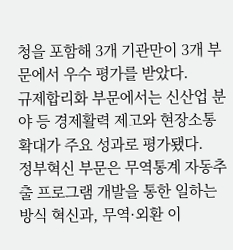청을 포함해 3개 기관만이 3개 부문에서 우수 평가를 받았다.
규제합리화 부문에서는 신산업 분야 등 경제활력 제고와 현장소통 확대가 주요 성과로 평가됐다.
정부혁신 부문은 무역통계 자동추출 프로그램 개발을 통한 일하는 방식 혁신과, 무역·외환 이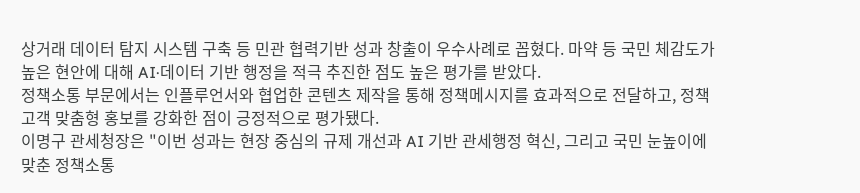상거래 데이터 탐지 시스템 구축 등 민관 협력기반 성과 창출이 우수사례로 꼽혔다. 마약 등 국민 체감도가 높은 현안에 대해 AI·데이터 기반 행정을 적극 추진한 점도 높은 평가를 받았다.
정책소통 부문에서는 인플루언서와 협업한 콘텐츠 제작을 통해 정책메시지를 효과적으로 전달하고, 정책 고객 맞춤형 홍보를 강화한 점이 긍정적으로 평가됐다.
이명구 관세청장은 "이번 성과는 현장 중심의 규제 개선과 AI 기반 관세행정 혁신, 그리고 국민 눈높이에 맞춘 정책소통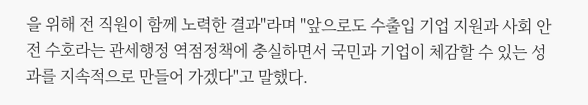을 위해 전 직원이 함께 노력한 결과"라며 "앞으로도 수출입 기업 지원과 사회 안전 수호라는 관세행정 역점정책에 충실하면서 국민과 기업이 체감할 수 있는 성과를 지속적으로 만들어 가겠다"고 말했다.